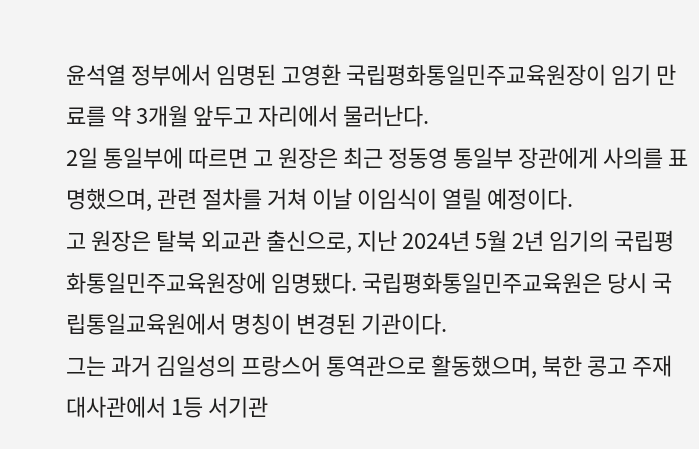윤석열 정부에서 임명된 고영환 국립평화통일민주교육원장이 임기 만료를 약 3개월 앞두고 자리에서 물러난다.
2일 통일부에 따르면 고 원장은 최근 정동영 통일부 장관에게 사의를 표명했으며, 관련 절차를 거쳐 이날 이임식이 열릴 예정이다.
고 원장은 탈북 외교관 출신으로, 지난 2024년 5월 2년 임기의 국립평화통일민주교육원장에 임명됐다. 국립평화통일민주교육원은 당시 국립통일교육원에서 명칭이 변경된 기관이다.
그는 과거 김일성의 프랑스어 통역관으로 활동했으며, 북한 콩고 주재 대사관에서 1등 서기관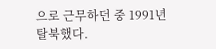으로 근무하던 중 1991년 탈북했다.